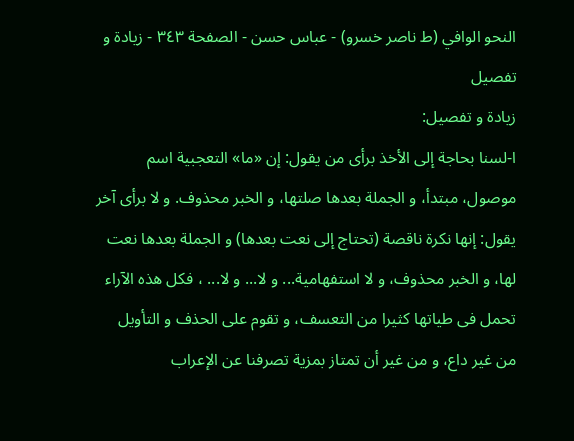النحو الوافي (ط ناصر خسرو) - عباس حسن - الصفحة ٣٤٣ - زيادة و تفصيل
زيادة و تفصيل:
ا-لسنا بحاجة إلى الأخذ برأى من يقول: إن «ما» التعجبية اسم موصول، مبتدأ، و الجملة بعدها صلتها، و الخبر محذوف. و لا برأى آخر يقول: إنها نكرة ناقصة (تحتاج إلى نعت بعدها) و الجملة بعدها نعت لها، و الخبر محذوف، و لا استفهامية... و لا... و لا... ، فكل هذه الآراء تحمل فى طياتها كثيرا من التعسف، و تقوم على الحذف و التأويل من غير داع، و من غير أن تمتاز بمزية تصرفنا عن الإعراب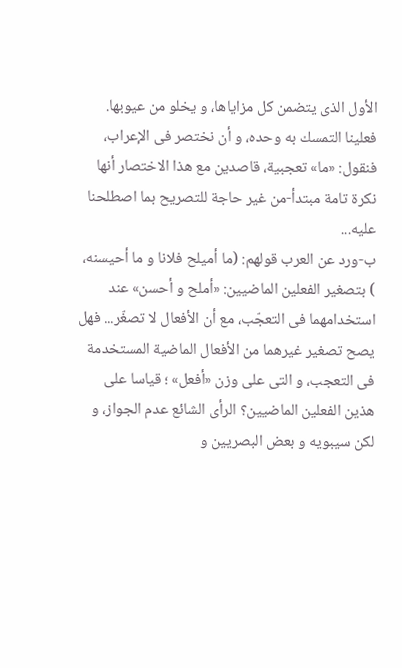الأول الذى يتضمن كل مزاياها، و يخلو من عيوبها.
فعلينا التمسك به وحده، و أن نختصر فى الإعراب، فنقول: «ما» تعجبية، قاصدين مع هذا الاختصار أنها نكرة تامة مبتدأ-من غير حاجة للتصريح بما اصطلحنا عليه...
ب-ورد عن العرب قولهم: (ما أميلح فلانا و ما أحيسنه، ) بتصغير الفعلين الماضيين: «أملح و أحسن» عند استخدامهما فى التعجّب، مع أن الأفعال لا تصغّر... فهل يصح تصغير غيرهما من الأفعال الماضية المستخدمة فى التعجب، و التى على وزن «أفعل» ؛ قياسا على هذين الفعلين الماضيين؟ الرأى الشائع عدم الجواز، و لكن سيبويه و بعض البصريين و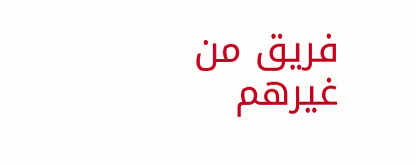فريق من غيرهم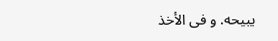يبيحه. و فى الأخذ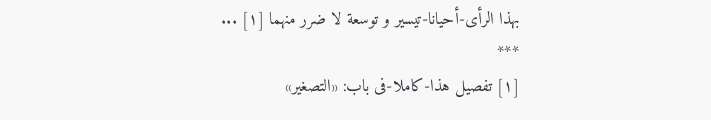بهذا الرأى-أحيانا-تيسير و توسعة لا ضرر منهما [١] ...
***
[١] تفصيل هذا-كاملا-فى باب: «التصغير»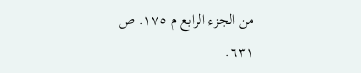من الجزء الرابع م ١٧٥. ص ٦٣١.